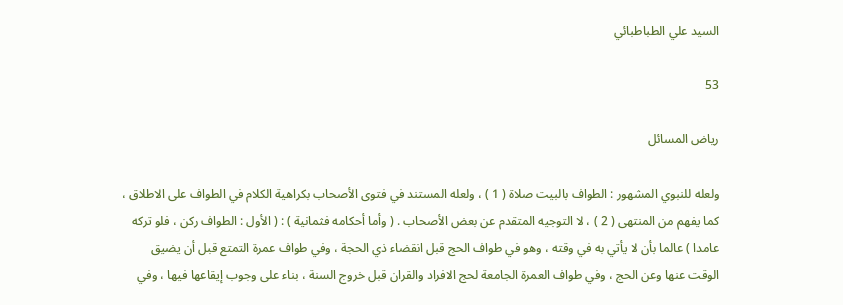السيد علي الطباطبائي

53

رياض المسائل

ولعله للنبوي المشهور : الطواف بالبيت صلاة ( 1 ) ، ولعله المستند في فتوى الأصحاب بكراهية الكلام في الطواف على الاطلاق ، كما يفهم من المنتهى ( 2 ) ، لا التوجيه المتقدم عن بعض الأصحاب . ( وأما أحكامه فثمانية ) : ( الأول : الطواف ركن ، فلو تركه عامدا ) عالما بأن لا يأتي به في وقته ، وهو في طواف الحج قبل انقضاء ذي الحجة ، وفي طواف عمرة التمتع قبل أن يضيق الوقت عنها وعن الحج ، وفي طواف العمرة الجامعة لحج الافراد والقران قبل خروج السنة ، بناء على وجوب إيقاعها فيها ، وفي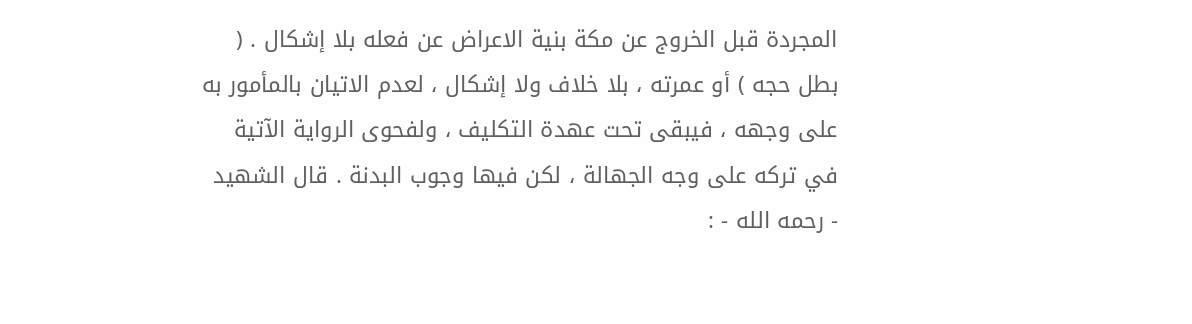المجردة قبل الخروج عن مكة بنية الاعراض عن فعله بلا إشكال . ( بطل حجه ) أو عمرته ، بلا خلاف ولا إشكال ، لعدم الاتيان بالمأمور به على وجهه ، فيبقى تحت عهدة التكليف ، ولفحوى الرواية الآتية في تركه على وجه الجهالة ، لكن فيها وجوب البدنة . قال الشهيد - رحمه الله - :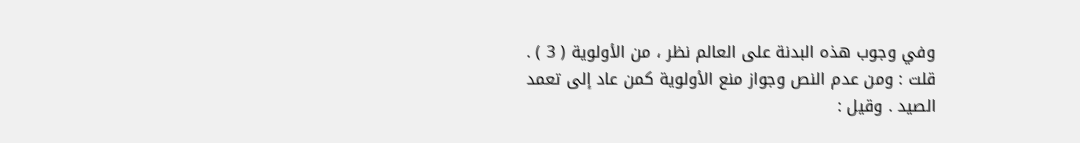وفي وجوب هذه البدنة على العالم نظر ، من الأولوية ( 3 ) . قلت : ومن عدم النص وجواز منع الأولوية كمن عاد إلى تعمد الصيد . وقيل :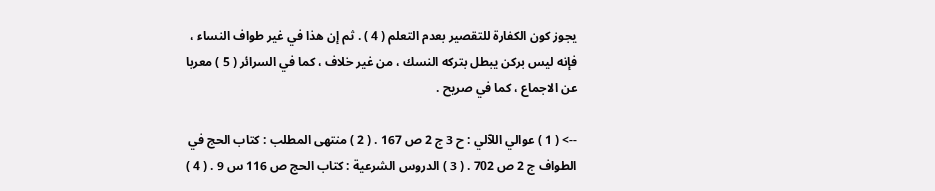يجوز كون الكفارة للتقصير بعدم التعلم ( 4 ) . ثم إن هذا في غير طواف النساء ، فإنه ليس بركن يبطل بتركه النسك ، من غير خلاف ، كما في السرائر ( 5 ) معربا عن الاجماع ، كما في صريح .

--> ( 1 ) عوالي اللآلي : ح 3 ج 2 ص 167 . ( 2 ) منتهى المطلب : كتاب الحج في الطواف ج 2 ص 702 . ( 3 ) الدروس الشرعية : كتاب الحج ص 116 س 9 . ( 4 )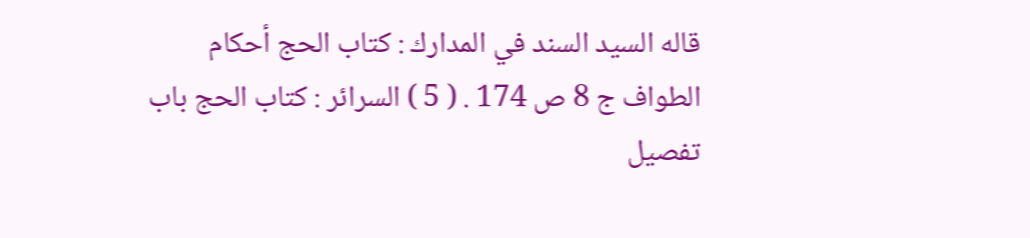قاله السيد السند في المدارك : كتاب الحج أحكام الطواف ج 8 ص 174 . ( 5 ) السرائر : كتاب الحج باب تفصيل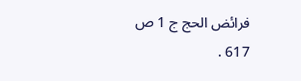فرائض الحج ج 1 ص 617 .